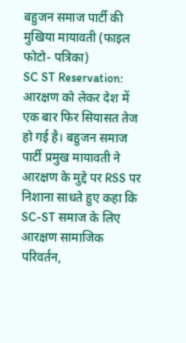बहुजन समाज पार्टी की मुखिया मायावती (फाइल फोटो- पत्रिका)
SC ST Reservation: आरक्षण को लेकर देश में एक बार फिर सियासत तेज हो गई है। बहुजन समाज पार्टी प्रमुख मायावती ने आरक्षण के मुद्दे पर RSS पर निशाना साधते हुए कहा कि SC-ST समाज के लिए आरक्षण सामाजिक परिवर्तन,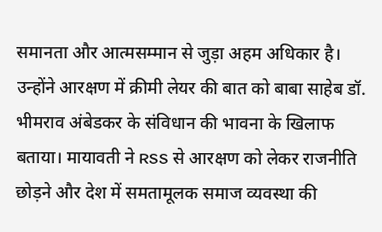समानता और आत्मसम्मान से जुड़ा अहम अधिकार है। उन्होंने आरक्षण में क्रीमी लेयर की बात को बाबा साहेब डॉ. भीमराव अंबेडकर के संविधान की भावना के खिलाफ बताया। मायावती ने RSS से आरक्षण को लेकर राजनीति छोड़ने और देश में समतामूलक समाज व्यवस्था की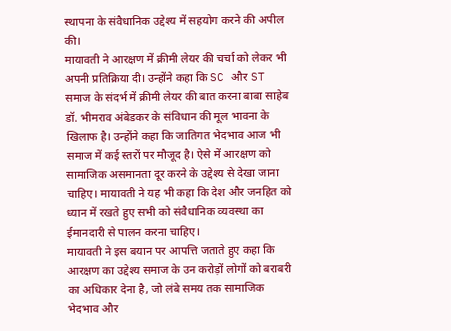स्थापना के संवैधानिक उद्देश्य में सहयोग करने की अपील की।
मायावती ने आरक्षण में क्रीमी लेयर की चर्चा को लेकर भी अपनी प्रतिक्रिया दी। उन्होंने कहा कि SC और ST समाज के संदर्भ में क्रीमी लेयर की बात करना बाबा साहेब डॉ. भीमराव अंबेडकर के संविधान की मूल भावना के खिलाफ है। उन्होंने कहा कि जातिगत भेदभाव आज भी समाज में कई स्तरों पर मौजूद है। ऐसे में आरक्षण को सामाजिक असमानता दूर करने के उद्देश्य से देखा जाना चाहिए। मायावती ने यह भी कहा कि देश और जनहित को ध्यान में रखते हुए सभी को संवैधानिक व्यवस्था का ईमानदारी से पालन करना चाहिए।
मायावती ने इस बयान पर आपत्ति जताते हुए कहा कि आरक्षण का उद्देश्य समाज के उन करोड़ों लोगों को बराबरी का अधिकार देना है, जो लंबे समय तक सामाजिक भेदभाव और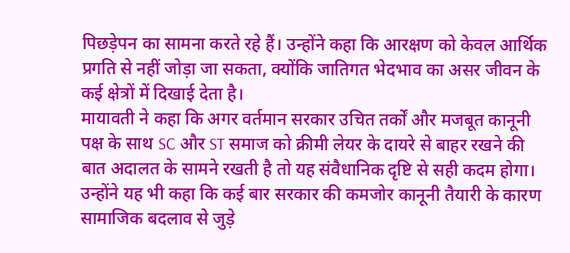पिछड़ेपन का सामना करते रहे हैं। उन्होंने कहा कि आरक्षण को केवल आर्थिक प्रगति से नहीं जोड़ा जा सकता, क्योंकि जातिगत भेदभाव का असर जीवन के कई क्षेत्रों में दिखाई देता है।
मायावती ने कहा कि अगर वर्तमान सरकार उचित तर्कों और मजबूत कानूनी पक्ष के साथ SC और ST समाज को क्रीमी लेयर के दायरे से बाहर रखने की बात अदालत के सामने रखती है तो यह संवैधानिक दृष्टि से सही कदम होगा। उन्होंने यह भी कहा कि कई बार सरकार की कमजोर कानूनी तैयारी के कारण सामाजिक बदलाव से जुड़े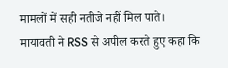मामलों में सही नतीजे नहीं मिल पाते।
मायावती ने RSS से अपील करते हुए कहा कि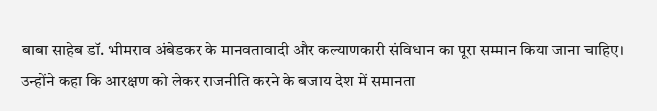बाबा साहेब डॉ. भीमराव अंबेडकर के मानवतावादी और कल्याणकारी संविधान का पूरा सम्मान किया जाना चाहिए। उन्होंने कहा कि आरक्षण को लेकर राजनीति करने के बजाय देश में समानता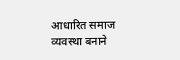आधारित समाज व्यवस्था बनाने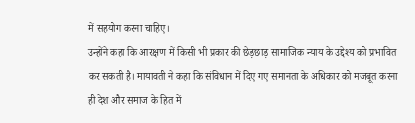में सहयोग करना चाहिए।
उन्होंने कहा कि आरक्षण में किसी भी प्रकार की छेड़छाड़ सामाजिक न्याय के उद्देश्य को प्रभावित कर सकती है। मायावती ने कहा कि संविधान में दिए गए समानता के अधिकार को मजबूत करना ही देश और समाज के हित में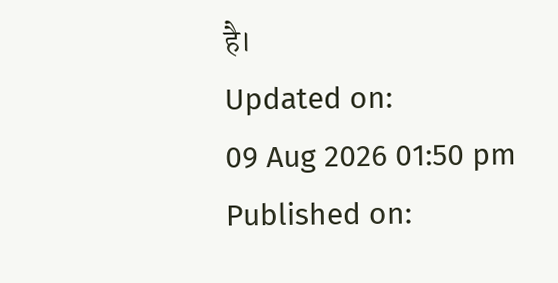है।
Updated on:
09 Aug 2026 01:50 pm
Published on: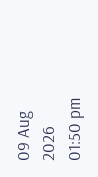09 Aug 2026 01:50 pm